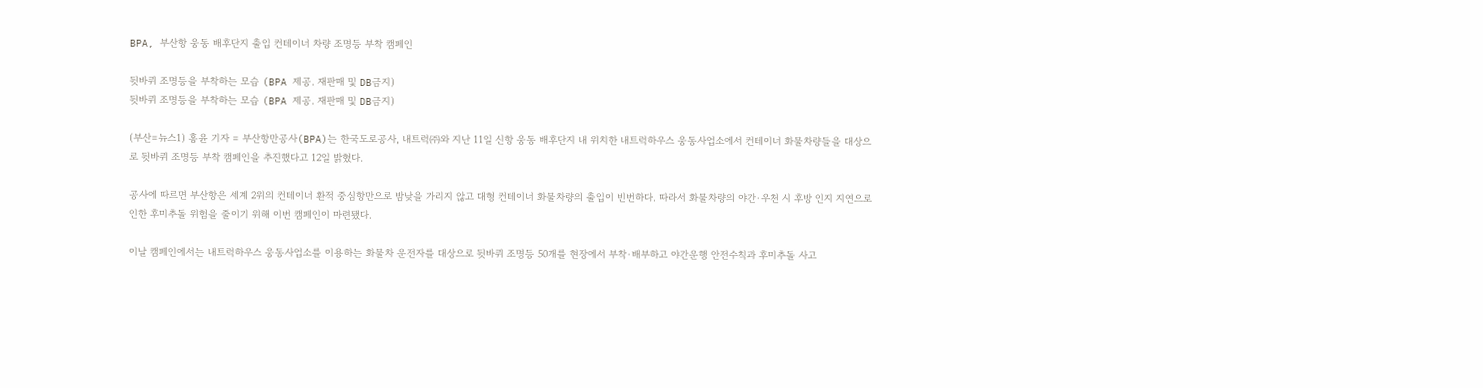BPA, 부산항 웅동 배후단지 출입 컨테이너 차량 조명등 부착 캠페인

뒷바퀴 조명등을 부착하는 모습 (BPA 제공. 재판매 및 DB금지)
뒷바퀴 조명등을 부착하는 모습 (BPA 제공. 재판매 및 DB금지)

(부산=뉴스1) 홍윤 기자 = 부산항만공사(BPA)는 한국도로공사, 내트럭㈜와 지난 11일 신항 웅동 배후단지 내 위치한 내트럭하우스 웅동사업소에서 컨테이너 화물차량들을 대상으로 뒷바퀴 조명등 부착 캠페인을 추진했다고 12일 밝혔다.

공사에 따르면 부산항은 세계 2위의 컨테이너 환적 중심항만으로 밤낮을 가리지 않고 대형 컨테이너 화물차량의 출입이 빈번하다. 따라서 화물차량의 야간·우천 시 후방 인지 지연으로 인한 후미추돌 위험을 줄이기 위해 이번 캠페인이 마련됐다.

이날 캠페인에서는 내트럭하우스 웅동사업소를 이용하는 화물차 운전자를 대상으로 뒷바퀴 조명등 50개를 현장에서 부착·배부하고 야간운행 안전수칙과 후미추돌 사고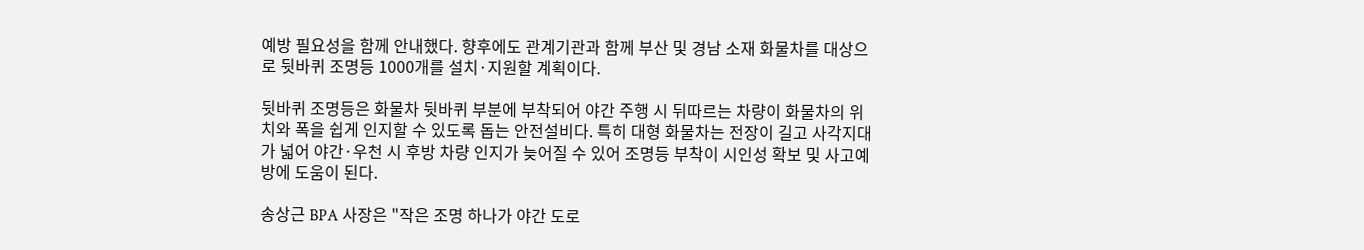예방 필요성을 함께 안내했다. 향후에도 관계기관과 함께 부산 및 경남 소재 화물차를 대상으로 뒷바퀴 조명등 1000개를 설치·지원할 계획이다.

뒷바퀴 조명등은 화물차 뒷바퀴 부분에 부착되어 야간 주행 시 뒤따르는 차량이 화물차의 위치와 폭을 쉽게 인지할 수 있도록 돕는 안전설비다. 특히 대형 화물차는 전장이 길고 사각지대가 넓어 야간·우천 시 후방 차량 인지가 늦어질 수 있어 조명등 부착이 시인성 확보 및 사고예방에 도움이 된다.

송상근 BPA 사장은 "작은 조명 하나가 야간 도로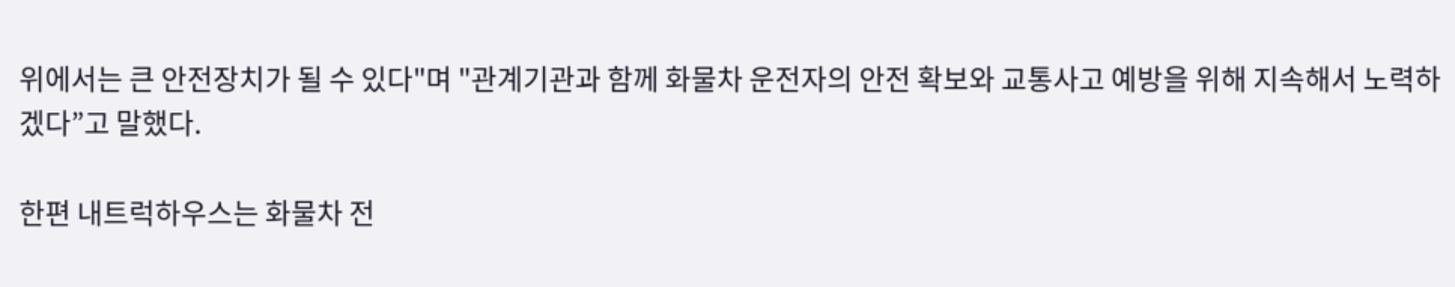위에서는 큰 안전장치가 될 수 있다"며 "관계기관과 함께 화물차 운전자의 안전 확보와 교통사고 예방을 위해 지속해서 노력하겠다”고 말했다.

한편 내트럭하우스는 화물차 전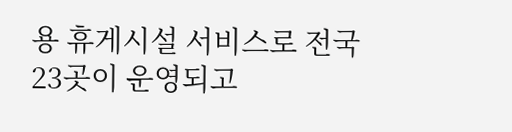용 휴게시설 서비스로 전국 23곳이 운영되고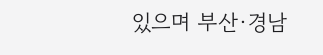있으며 부산·경남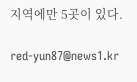지역에만 5곳이 있다.

red-yun87@news1.kr